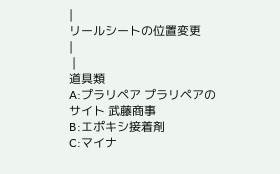|
リールシートの位置変更
|
 |
道具類
A:プラリペア プラリペアのサイト 武藤商事
B:エポキシ接着剤
C:マイナ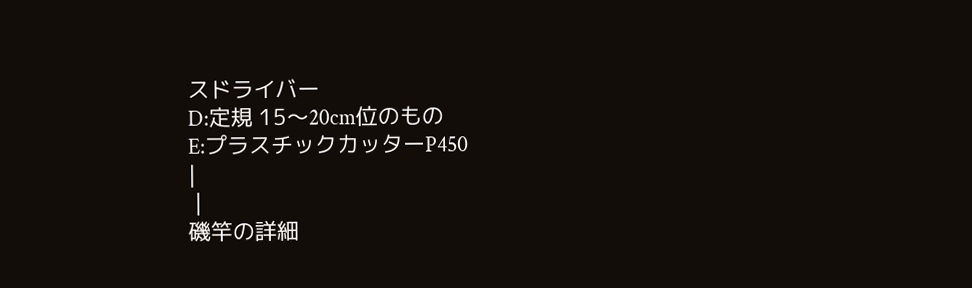スドライバー
D:定規 15〜20cm位のもの
E:プラスチックカッターP450
|
 |
磯竿の詳細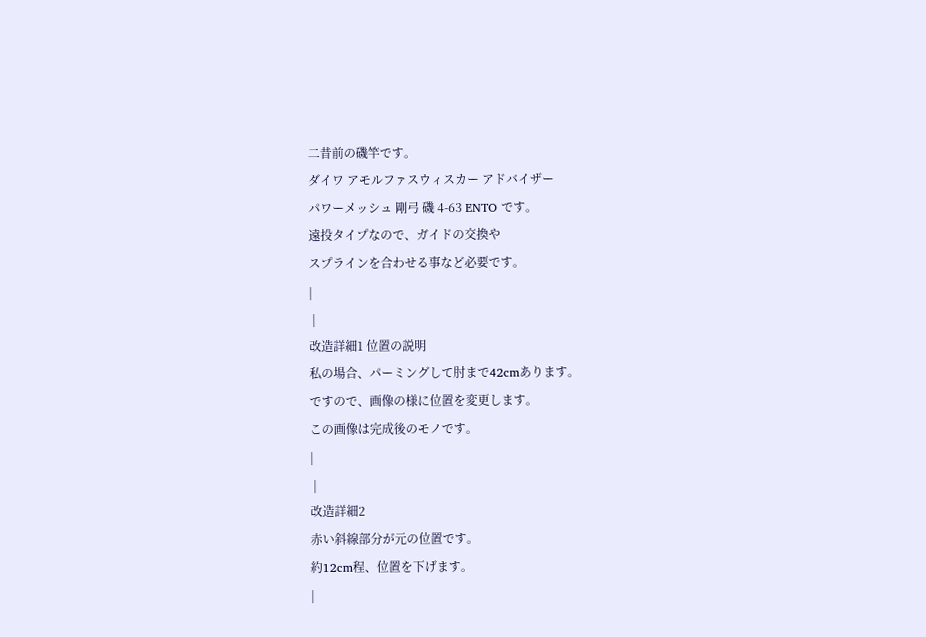二昔前の磯竿です。
ダイワ アモルファスウィスカー アドバイザー
パワーメッシュ 剛弓 磯 4-63 ENTO です。
遠投タイプなので、ガイドの交換や
スプラインを合わせる事など必要です。
|
 |
改造詳細1 位置の説明
私の場合、パーミングして肘まで42cmあります。
ですので、画像の様に位置を変更します。
この画像は完成後のモノです。
|
 |
改造詳細2
赤い斜線部分が元の位置です。
約12cm程、位置を下げます。
|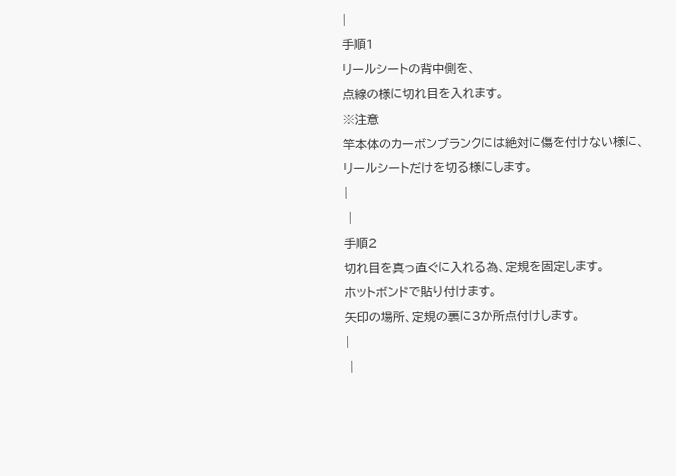|
手順1
リールシートの背中側を、
点線の様に切れ目を入れます。
※注意
竿本体のカーボンブランクには絶対に傷を付けない様に、
リールシートだけを切る様にします。
|
 |
手順2
切れ目を真っ直ぐに入れる為、定規を固定します。
ホットボンドで貼り付けます。
矢印の場所、定規の裏に3か所点付けします。
|
 |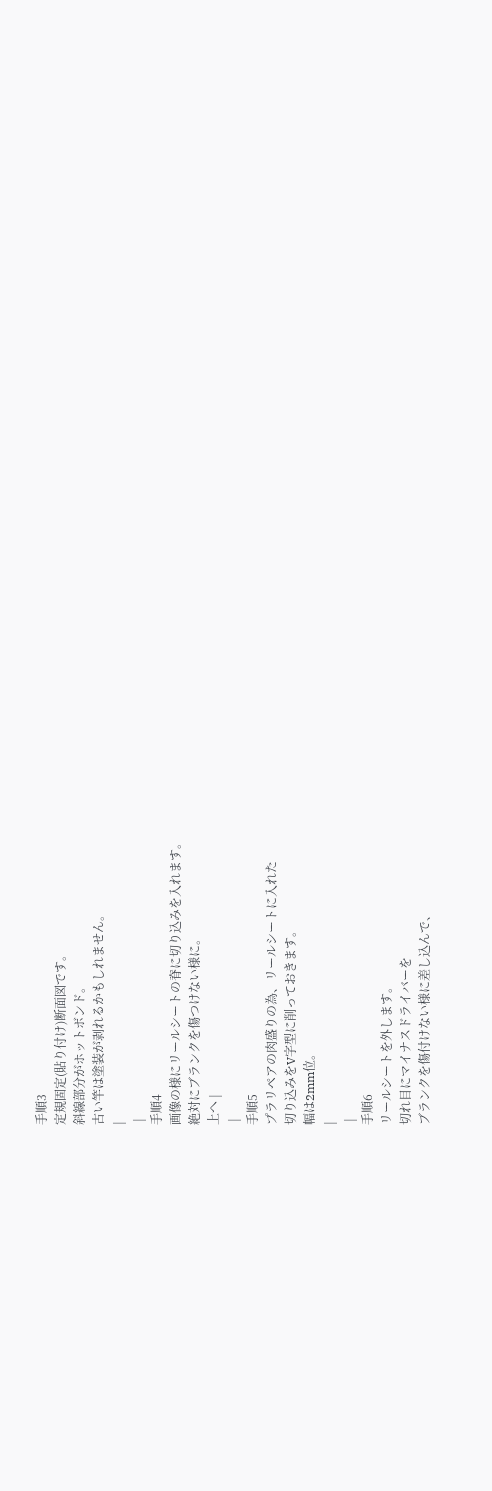手順3
定規固定(貼り付け)断面図です。
斜線部分がホットボンド。
古い竿は塗装が剥れるかもしれません。
|
 |
手順4
画像の様にリールシートの脊に切り込みを入れます。
絶対にブランクを傷つけない様に。
上へ |
 |
手順5
プラリペアの肉盛りの為、リールシートに入れた
切り込みをV字型に削っておきます。
幅は2mm位。
|
 |
手順6
リールシートを外します。
切れ目にマイナスドライバーを
ブランクを傷付けない様に差し込んで、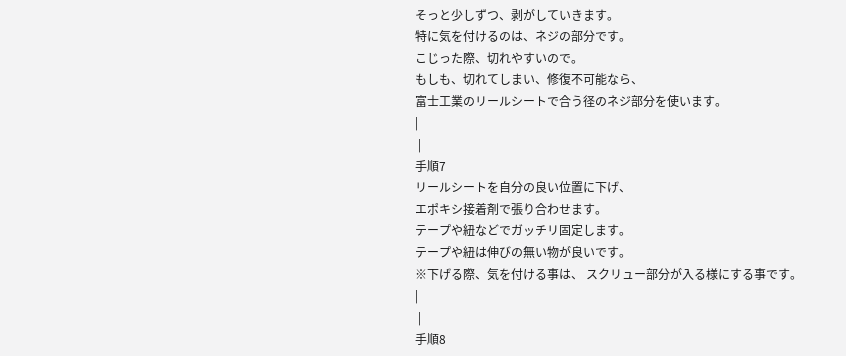そっと少しずつ、剥がしていきます。
特に気を付けるのは、ネジの部分です。
こじった際、切れやすいので。
もしも、切れてしまい、修復不可能なら、
富士工業のリールシートで合う径のネジ部分を使います。
|
 |
手順7
リールシートを自分の良い位置に下げ、
エポキシ接着剤で張り合わせます。
テープや紐などでガッチリ固定します。
テープや紐は伸びの無い物が良いです。
※下げる際、気を付ける事は、 スクリュー部分が入る様にする事です。
|
 |
手順8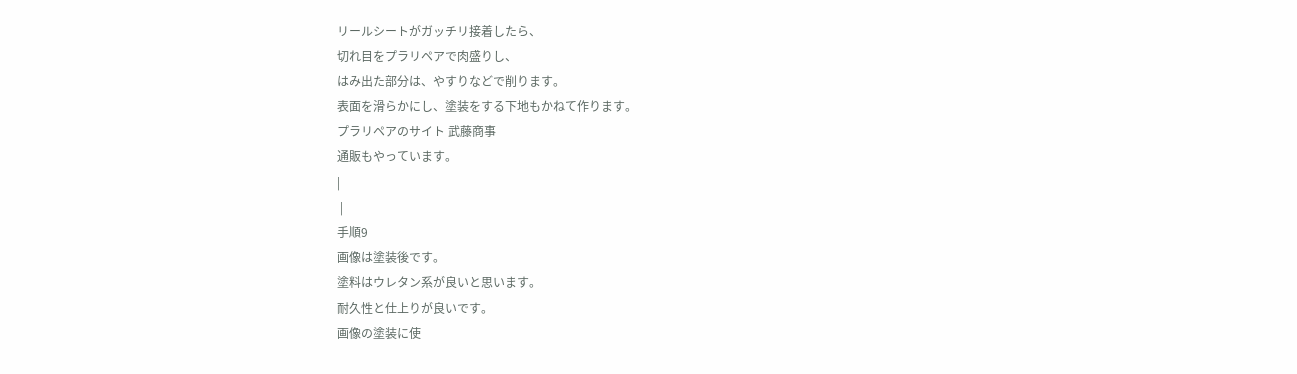リールシートがガッチリ接着したら、
切れ目をプラリペアで肉盛りし、
はみ出た部分は、やすりなどで削ります。
表面を滑らかにし、塗装をする下地もかねて作ります。
プラリペアのサイト 武藤商事
通販もやっています。
|
 |
手順9
画像は塗装後です。
塗料はウレタン系が良いと思います。
耐久性と仕上りが良いです。
画像の塗装に使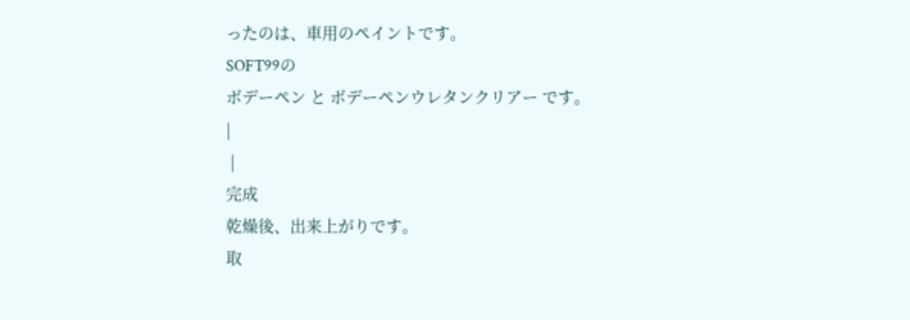ったのは、車用のペイントです。
SOFT99の
ボデーペン と ボデーペンウレタンクリアー です。
|
 |
完成
乾燥後、出来上がりです。
取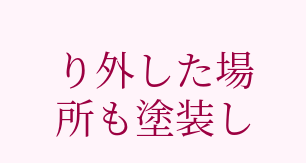り外した場所も塗装し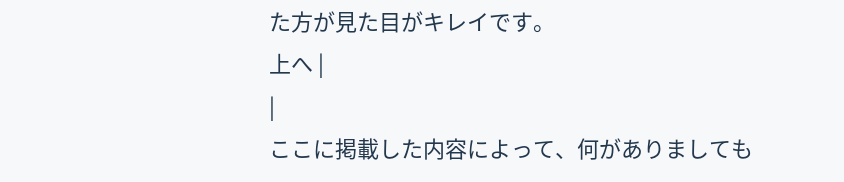た方が見た目がキレイです。
上へ |
|
ここに掲載した内容によって、何がありましても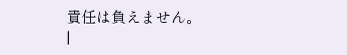責任は負えません。
|